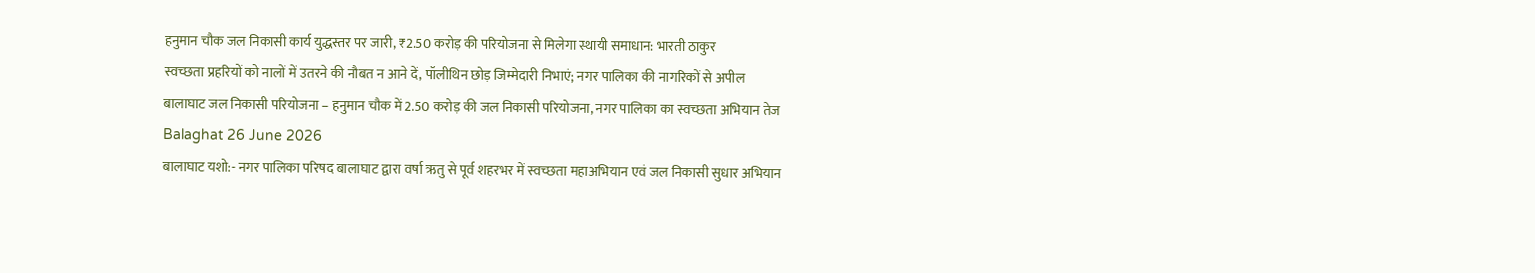हनुमान चौक जल निकासी कार्य युद्धस्तर पर जारी, ₹2.50 करोड़ की परियोजना से मिलेगा स्थायी समाधान: भारती ठाकुर
स्वच्छता प्रहरियों को नालों में उतरने की नौबत न आने दें, पॉलीथिन छोड़ जिम्मेदारी निभाएं; नगर पालिका की नागरिकों से अपील
बालाघाट जल निकासी परियोजना – हनुमान चौक में 2.50 करोड़ की जल निकासी परियोजना, नगर पालिका का स्वच्छता अभियान तेज
Balaghat 26 June 2026
बालाघाट यशो:- नगर पालिका परिषद बालाघाट द्वारा वर्षा ऋतु से पूर्व शहरभर में स्वच्छता महाअभियान एवं जल निकासी सुधार अभियान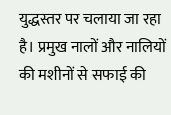युद्धस्तर पर चलाया जा रहा है। प्रमुख नालों और नालियों की मशीनों से सफाई की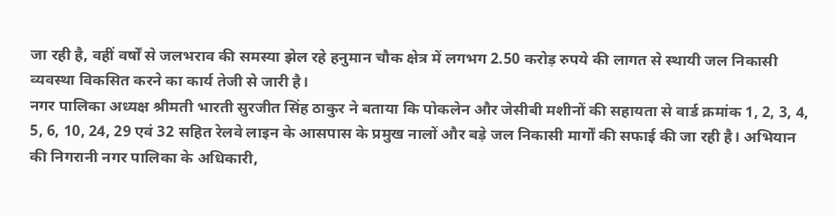जा रही है, वहीं वर्षों से जलभराव की समस्या झेल रहे हनुमान चौक क्षेत्र में लगभग 2.50 करोड़ रुपये की लागत से स्थायी जल निकासी व्यवस्था विकसित करने का कार्य तेजी से जारी है।
नगर पालिका अध्यक्ष श्रीमती भारती सुरजीत सिंह ठाकुर ने बताया कि पोकलेन और जेसीबी मशीनों की सहायता से वार्ड क्रमांक 1, 2, 3, 4, 5, 6, 10, 24, 29 एवं 32 सहित रेलवे लाइन के आसपास के प्रमुख नालों और बड़े जल निकासी मार्गों की सफाई की जा रही है। अभियान की निगरानी नगर पालिका के अधिकारी,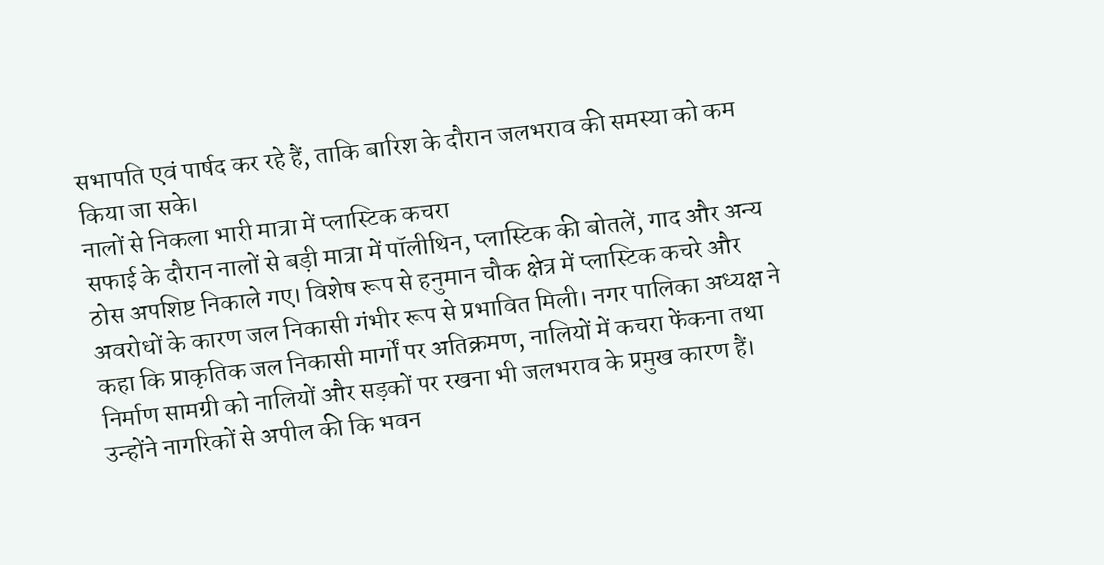सभापति एवं पार्षद कर रहे हैं, ताकि बारिश के दौरान जलभराव की समस्या को कम किया जा सके।
नालों से निकला भारी मात्रा में प्लास्टिक कचरा
सफाई के दौरान नालों से बड़ी मात्रा में पॉलीथिन, प्लास्टिक की बोतलें, गाद और अन्य ठोस अपशिष्ट निकाले गए। विशेष रूप से हनुमान चौक क्षेत्र में प्लास्टिक कचरे और अवरोधों के कारण जल निकासी गंभीर रूप से प्रभावित मिली। नगर पालिका अध्यक्ष ने कहा कि प्राकृतिक जल निकासी मार्गों पर अतिक्रमण, नालियों में कचरा फेंकना तथा निर्माण सामग्री को नालियों और सड़कों पर रखना भी जलभराव के प्रमुख कारण हैं।
उन्होंने नागरिकों से अपील की कि भवन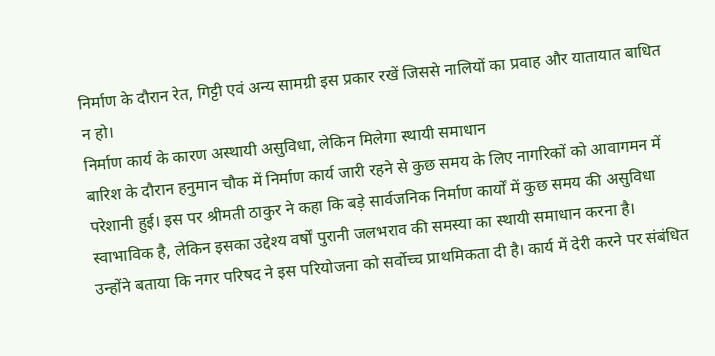निर्माण के दौरान रेत, गिट्टी एवं अन्य सामग्री इस प्रकार रखें जिससे नालियों का प्रवाह और यातायात बाधित न हो।
निर्माण कार्य के कारण अस्थायी असुविधा, लेकिन मिलेगा स्थायी समाधान
बारिश के दौरान हनुमान चौक में निर्माण कार्य जारी रहने से कुछ समय के लिए नागरिकों को आवागमन में परेशानी हुई। इस पर श्रीमती ठाकुर ने कहा कि बड़े सार्वजनिक निर्माण कार्यों में कुछ समय की असुविधा स्वाभाविक है, लेकिन इसका उद्देश्य वर्षों पुरानी जलभराव की समस्या का स्थायी समाधान करना है।
उन्होंने बताया कि नगर परिषद ने इस परियोजना को सर्वोच्च प्राथमिकता दी है। कार्य में देरी करने पर संबंधित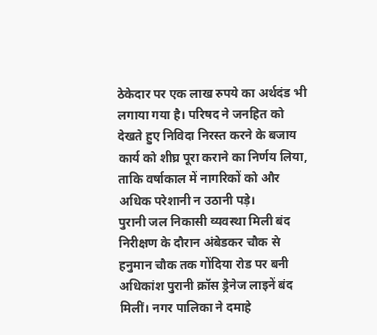ठेकेदार पर एक लाख रुपये का अर्थदंड भी लगाया गया है। परिषद ने जनहित को देखते हुए निविदा निरस्त करने के बजाय कार्य को शीघ्र पूरा कराने का निर्णय लिया, ताकि वर्षाकाल में नागरिकों को और अधिक परेशानी न उठानी पड़े।
पुरानी जल निकासी व्यवस्था मिली बंद
निरीक्षण के दौरान अंबेडकर चौक से हनुमान चौक तक गोंदिया रोड पर बनी अधिकांश पुरानी क्रॉस ड्रेनेज लाइनें बंद मिलीं। नगर पालिका ने दमाहे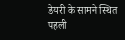डेयरी के सामने स्थित पहली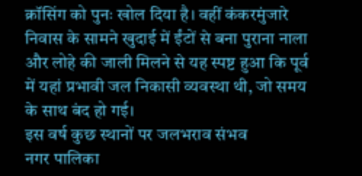क्रॉसिंग को पुनः खोल दिया है। वहीं कंकरमुंजारे निवास के सामने खुदाई में ईंटों से बना पुराना नाला और लोहे की जाली मिलने से यह स्पष्ट हुआ कि पूर्व में यहां प्रभावी जल निकासी व्यवस्था थी, जो समय के साथ बंद हो गई।
इस वर्ष कुछ स्थानों पर जलभराव संभव
नगर पालिका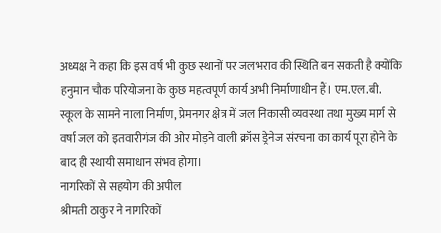अध्यक्ष ने कहा कि इस वर्ष भी कुछ स्थानों पर जलभराव की स्थिति बन सकती है क्योंकि हनुमान चौक परियोजना के कुछ महत्वपूर्ण कार्य अभी निर्माणाधीन हैं। एम.एल.बी. स्कूल के सामने नाला निर्माण, प्रेमनगर क्षेत्र में जल निकासी व्यवस्था तथा मुख्य मार्ग से वर्षा जल को इतवारीगंज की ओर मोड़ने वाली क्रॉस ड्रेनेज संरचना का कार्य पूरा होने के बाद ही स्थायी समाधान संभव होगा।
नागरिकों से सहयोग की अपील
श्रीमती ठाकुर ने नागरिकों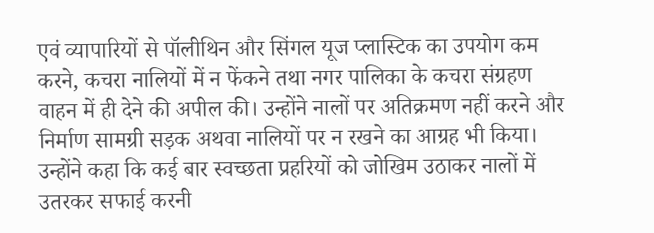एवं व्यापारियों से पॉलीथिन और सिंगल यूज प्लास्टिक का उपयोग कम करने, कचरा नालियों में न फेंकने तथा नगर पालिका के कचरा संग्रहण वाहन में ही देने की अपील की। उन्होंने नालों पर अतिक्रमण नहीं करने और निर्माण सामग्री सड़क अथवा नालियों पर न रखने का आग्रह भी किया।
उन्होंने कहा कि कई बार स्वच्छता प्रहरियों को जोखिम उठाकर नालों में उतरकर सफाई करनी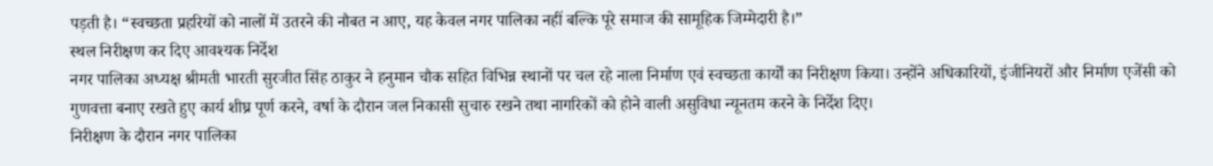पड़ती है। “स्वच्छता प्रहरियों को नालों में उतरने की नौबत न आए, यह केवल नगर पालिका नहीं बल्कि पूरे समाज की सामूहिक जिम्मेदारी है।”
स्थल निरीक्षण कर दिए आवश्यक निर्देश
नगर पालिका अध्यक्ष श्रीमती भारती सुरजीत सिंह ठाकुर ने हनुमान चौक सहित विभिन्न स्थानों पर चल रहे नाला निर्माण एवं स्वच्छता कार्यों का निरीक्षण किया। उन्होंने अधिकारियों, इंजीनियरों और निर्माण एजेंसी को गुणवत्ता बनाए रखते हुए कार्य शीघ्र पूर्ण करने, वर्षा के दौरान जल निकासी सुचारु रखने तथा नागरिकों को होने वाली असुविधा न्यूनतम करने के निर्देश दिए।
निरीक्षण के दौरान नगर पालिका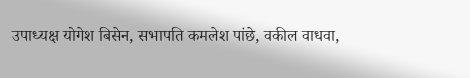उपाध्यक्ष योगेश बिसेन, सभापति कमलेश पांछे, वकील वाधवा,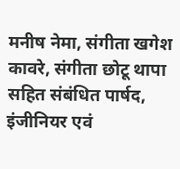मनीष नेमा, संगीता खगेश कावरे, संगीता छोटू थापा सहित संबंधित पार्षद, इंजीनियर एवं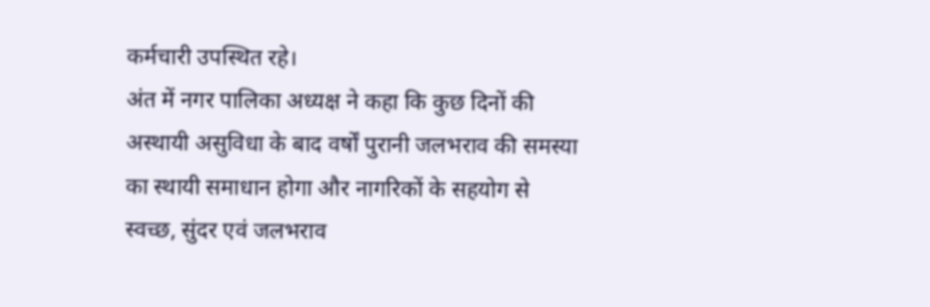कर्मचारी उपस्थित रहे।
अंत में नगर पालिका अध्यक्ष ने कहा कि कुछ दिनों की अस्थायी असुविधा के बाद वर्षों पुरानी जलभराव की समस्या का स्थायी समाधान होगा और नागरिकों के सहयोग से स्वच्छ, सुंदर एवं जलभराव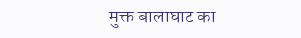मुक्त बालाघाट का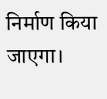निर्माण किया जाएगा।